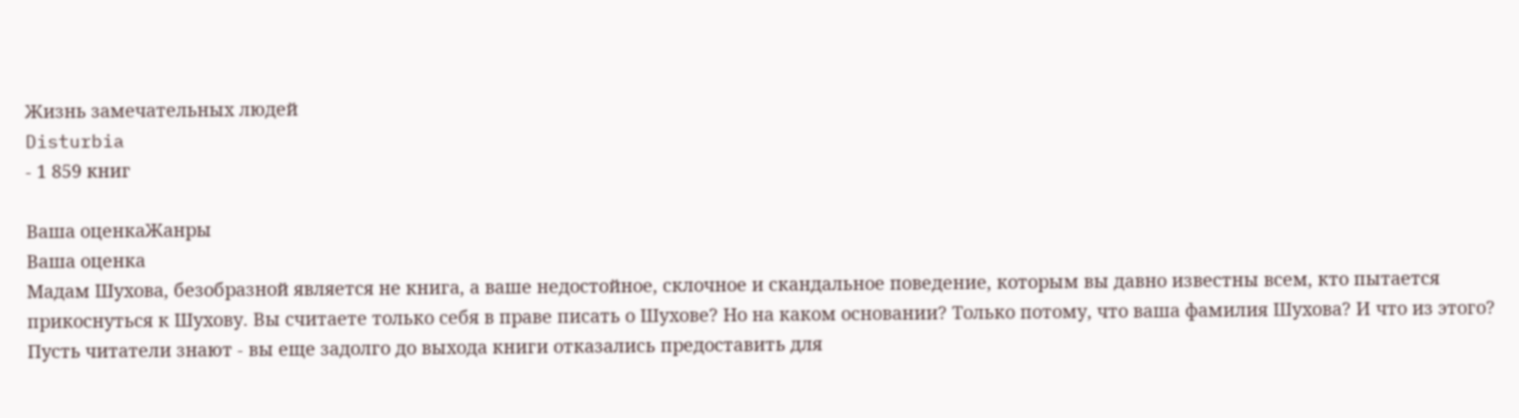Жизнь замечательных людей
Disturbia
- 1 859 книг

Ваша оценкаЖанры
Ваша оценка
Мадам Шухова, безобразной является не книга, а ваше недостойное, склочное и скандальное поведение, которым вы давно известны всем, кто пытается прикоснуться к Шухову. Вы считаете только себя в праве писать о Шухове? Но на каком основании? Только потому, что ваша фамилия Шухова? И что из этого? Пусть читатели знают - вы еще задолго до выхода книги отказались предоставить для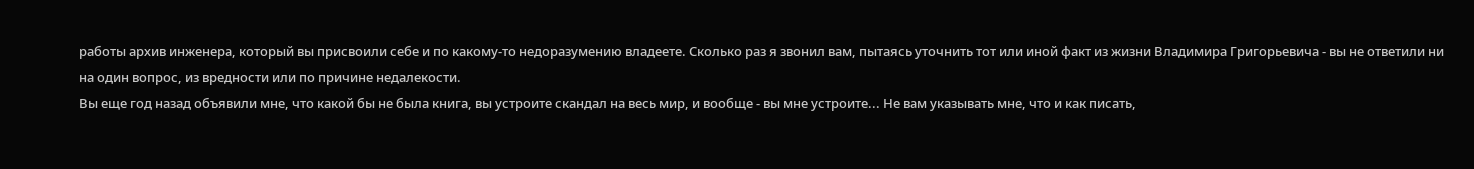работы архив инженера, который вы присвоили себе и по какому-то недоразумению владеете. Сколько раз я звонил вам, пытаясь уточнить тот или иной факт из жизни Владимира Григорьевича - вы не ответили ни на один вопрос, из вредности или по причине недалекости.
Вы еще год назад объявили мне, что какой бы не была книга, вы устроите скандал на весь мир, и вообще - вы мне устроите... Не вам указывать мне, что и как писать,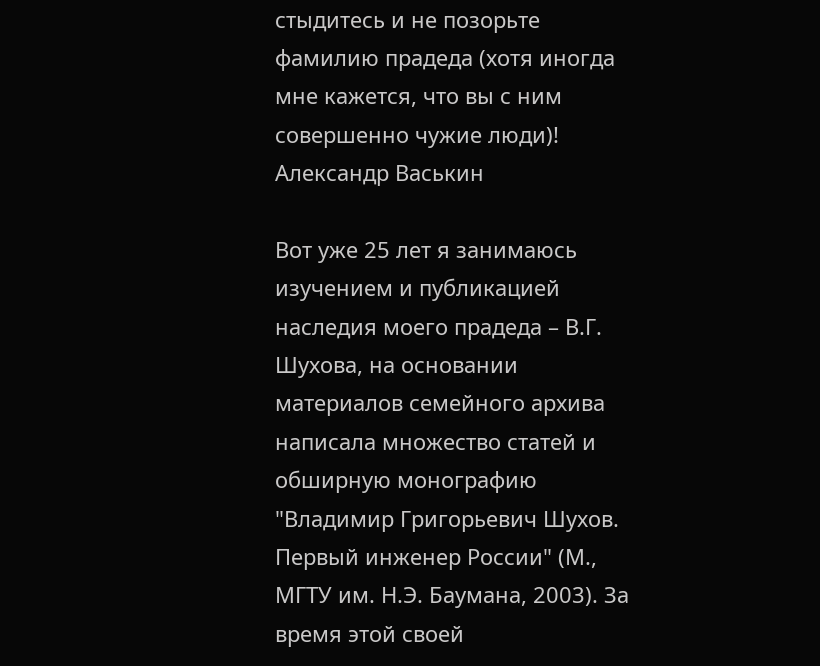стыдитесь и не позорьте фамилию прадеда (хотя иногда мне кажется, что вы с ним совершенно чужие люди)! Александр Васькин

Вот уже 25 лет я занимаюсь изучением и публикацией наследия моего прадеда – В.Г. Шухова, на основании материалов семейного архива написала множество статей и обширную монографию "Владимир Григорьевич Шухов. Первый инженер России" (М., МГТУ им. Н.Э. Баумана, 2003). За время этой своей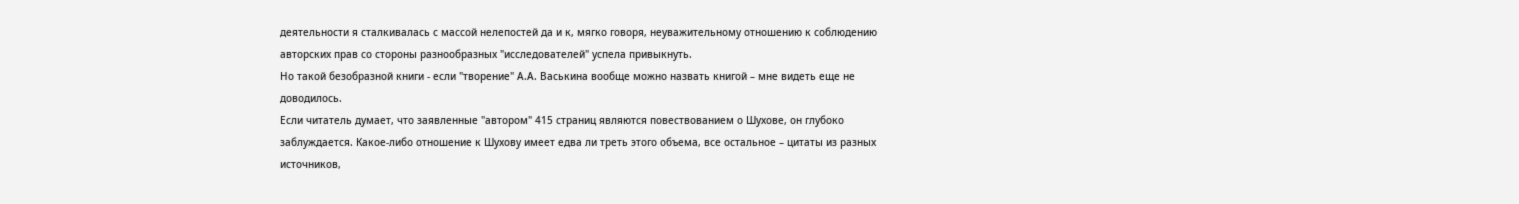деятельности я сталкивалась с массой нелепостей да и к, мягко говоря, неуважительному отношению к соблюдению авторских прав со стороны разнообразных "исследователей" успела привыкнуть.
Но такой безобразной книги - если "творение" А.А. Васькина вообще можно назвать книгой – мне видеть еще не доводилось.
Если читатель думает, что заявленные "автором" 415 страниц являются повествованием о Шухове, он глубоко заблуждается. Какое-либо отношение к Шухову имеет едва ли треть этого объема, все остальное – цитаты из разных источников,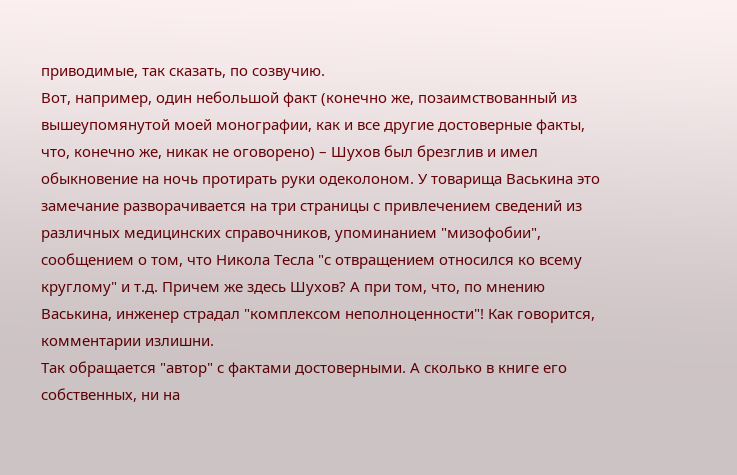приводимые, так сказать, по созвучию.
Вот, например, один небольшой факт (конечно же, позаимствованный из вышеупомянутой моей монографии, как и все другие достоверные факты, что, конечно же, никак не оговорено) – Шухов был брезглив и имел обыкновение на ночь протирать руки одеколоном. У товарища Васькина это замечание разворачивается на три страницы с привлечением сведений из различных медицинских справочников, упоминанием "мизофобии", сообщением о том, что Никола Тесла "с отвращением относился ко всему круглому" и т.д. Причем же здесь Шухов? А при том, что, по мнению Васькина, инженер страдал "комплексом неполноценности"! Как говорится, комментарии излишни.
Так обращается "автор" с фактами достоверными. А сколько в книге его собственных, ни на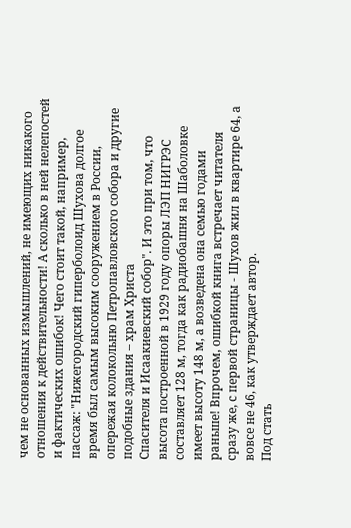чем не основанных измышлений, не имеющих никакого отношения к действительности! А сколько в ней нелепостей и фактических ошибок! Чего стоит такой, например, пассаж: "Нижегородский гиперболоид Шухова долгое время был самым высоким сооружением в России, опережая колокольню Петропавловского собора и другие подобные здания – храм Христа
Спасителя и Исаакиевский собор". И это при том, что высота построенной в 1929 году опоры ЛЭП НИГРЭС составляет 128 м, тогда как радиобашня на Шаболовке имеет высоту 148 м, а возведена она семью годами раньше! Впрочем, ошибкой книга встречает читателя сразу же, с первой страницы - Шухов жил в квартире 64, а вовсе не 46, как утверждает автор.
Под стать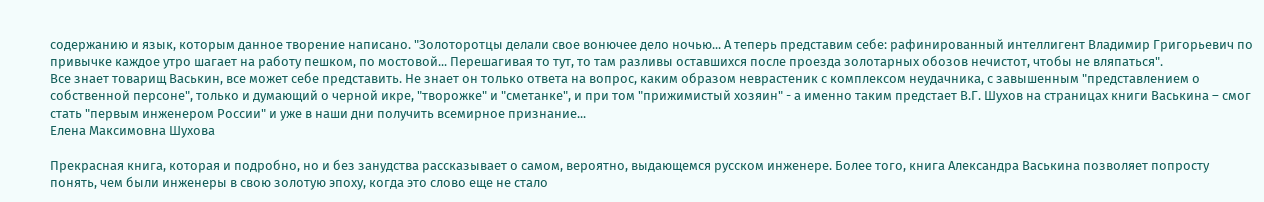содержанию и язык, которым данное творение написано. "Золоторотцы делали свое вонючее дело ночью... А теперь представим себе: рафинированный интеллигент Владимир Григорьевич по привычке каждое утро шагает на работу пешком, по мостовой... Перешагивая то тут, то там разливы оставшихся после проезда золотарных обозов нечистот, чтобы не вляпаться".
Все знает товарищ Васькин, все может себе представить. Не знает он только ответа на вопрос, каким образом неврастеник с комплексом неудачника, с завышенным "представлением о собственной персоне", только и думающий о черной икре, "творожке" и "сметанке", и при том "прижимистый хозяин" - а именно таким предстает В.Г. Шухов на страницах книги Васькина – смог стать "первым инженером России" и уже в наши дни получить всемирное признание...
Елена Максимовна Шухова

Прекрасная книга, которая и подробно, но и без занудства рассказывает о самом, вероятно, выдающемся русском инженере. Более того, книга Александра Васькина позволяет попросту понять, чем были инженеры в свою золотую эпоху, когда это слово еще не стало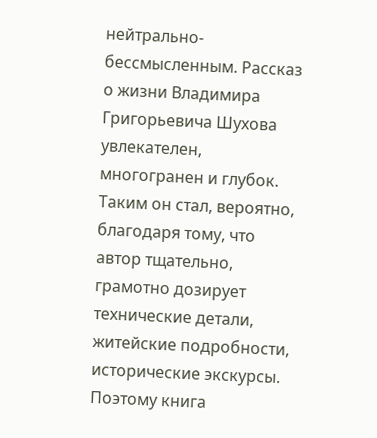нейтрально-бессмысленным. Рассказ о жизни Владимира Григорьевича Шухова увлекателен, многогранен и глубок. Таким он стал, вероятно, благодаря тому, что автор тщательно, грамотно дозирует технические детали, житейские подробности, исторические экскурсы. Поэтому книга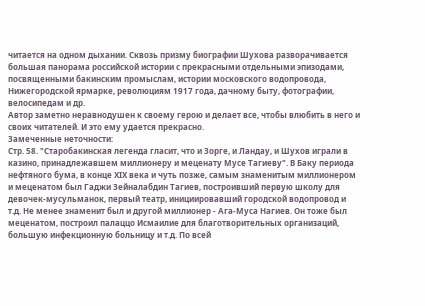читается на одном дыхании. Сквозь призму биографии Шухова разворачивается большая панорама российской истории с прекрасными отдельными эпизодами, посвященными бакинским промыслам, истории московского водопровода, Нижегородской ярмарке, революциям 1917 года, дачному быту, фотографии, велосипедам и др.
Автор заметно неравнодушен к своему герою и делает все, чтобы влюбить в него и своих читателей. И это ему удается прекрасно.
Замеченные неточности:
Стр. 58. "Старобакинская легенда гласит, что и Зорге, и Ландау, и Шухов играли в казино, принадлежавшем миллионеру и меценату Мусе Тагиеву". В Баку периода нефтяного бума, в конце XIX века и чуть позже, самым знаменитым миллионером и меценатом был Гаджи Зейналабдин Тагиев, построивший первую школу для девочек-мусульманок, первый театр, инициировавший городской водопровод и т.д. Не менее знаменит был и другой миллионер - Ага-Муса Нагиев. Он тоже был меценатом, построил палаццо Исмаилие для благотворительных организаций, большую инфекционную больницу и т.д. По всей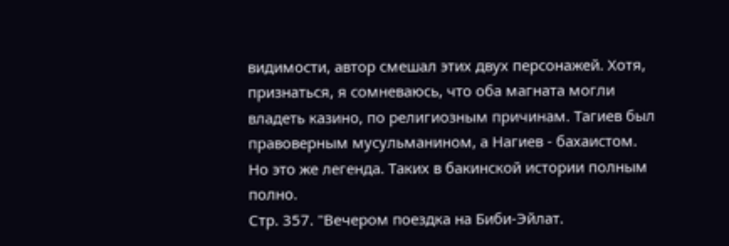видимости, автор смешал этих двух персонажей. Хотя, признаться, я сомневаюсь, что оба магната могли владеть казино, по религиозным причинам. Тагиев был правоверным мусульманином, а Нагиев - бахаистом. Но это же легенда. Таких в бакинской истории полным полно.
Стр. 357. "Вечером поездка на Биби-Эйлат.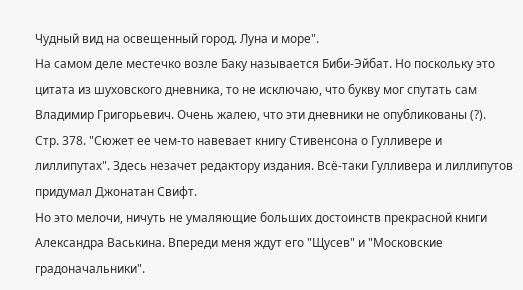Чудный вид на освещенный город. Луна и море".
На самом деле местечко возле Баку называется Биби-Эйбат. Но поскольку это цитата из шуховского дневника, то не исключаю, что букву мог спутать сам Владимир Григорьевич. Очень жалею, что эти дневники не опубликованы (?).
Стр. 378. "Сюжет ее чем-то навевает книгу Стивенсона о Гулливере и лиллипутах". Здесь незачет редактору издания. Всё-таки Гулливера и лиллипутов придумал Джонатан Свифт.
Но это мелочи, ничуть не умаляющие больших достоинств прекрасной книги Александра Васькина. Впереди меня ждут его "Щусев" и "Московские градоначальники".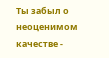Ты забыл о неоценимом качестве -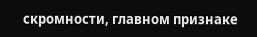скромности, главном признаке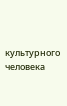культурного человека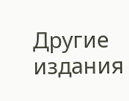Другие издания